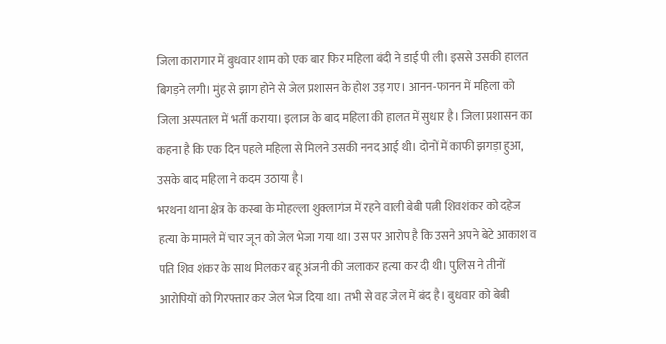जिला कारागार में बुधवार शाम को एक बार फिर महिला बंदी ने डाई पी ली। इससे उसकी हालत बिगड़ने लगी। मुंह से झाग होने से जेल प्रशासन के होश उड़ गए। आनन-फानन में महिला को जिला अस्पताल में भर्ती कराया। इलाज के बाद महिला की हालत में सुधार है। जिला प्रशासन का कहना है कि एक दिन पहले महिला से मिलने उसकी ननद आई थी। दोनों में काफी झगड़ा हुआ, उसके बाद महिला ने कदम उठाया है।
भरथना थाना क्षेत्र के कस्बा के मोहल्ला शुक्लागंज में रहने वाली बेबी पत्नी शिवशंकर को दहेज हत्या के मामले में चार जून को जेल भेजा गया था। उस पर आरोप है कि उसने अपने बेटे आकाश व पति शिव शंकर के साथ मिलकर बहू अंजनी की जलाकर हत्या कर दी थी। पुलिस ने तीनों आरोपियों को गिरफ्तार कर जेल भेज दिया था। तभी से वह जेल में बंद है। बुधवार को बेबी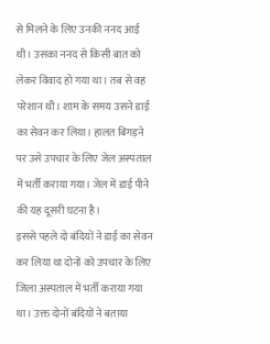से मिलने के लिए उनकी ननद आई थी। उसका ननद से किसी बात को लेकर विवाद हो गया था। तब से वह परेशान थी। शाम के समय उसने डाई का सेवन कर लिया। हालत बिगड़ने पर उसे उपचार के लिए जेल अस्पताल में भर्ती कराया गया। जेल में डाई पीने की यह दूसरी घटना है।
इससे पहले दो बंदियों ने डाई का सेवन कर लिया था दोनों को उपचार के लिए जिला अस्पताल में भर्ती कराया गया था। उक्त दोनों बंदियों ने बताया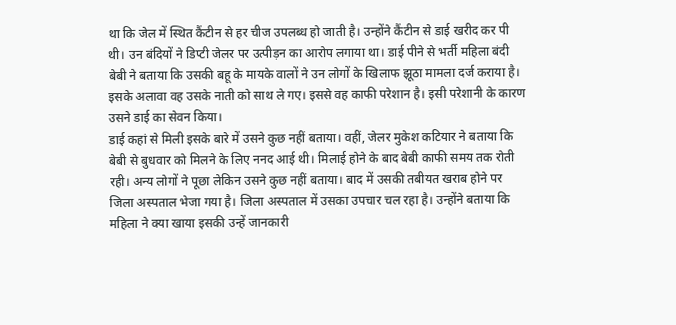था कि जेल में स्थित कैंटीन से हर चीज उपलब्ध हो जाती है। उन्होंने कैंटीन से डाई खरीद कर पी थी। उन बंदियों ने डिप्टी जेलर पर उत्पीड़न का आरोप लगाया था। डाई पीने से भर्ती महिला बंदी बेबी ने बताया कि उसकी बहू के मायके वालों ने उन लोगों के खिलाफ झूठा मामला दर्ज कराया है। इसके अलावा वह उसके नाती को साथ ले गए। इससे वह काफी परेशान है। इसी परेशानी के कारण उसने डाई का सेवन किया।
डाई कहां से मिली इसके बारे में उसने कुछ नहीं बताया। वहीं, जेलर मुकेश कटियार ने बताया कि बेबी से बुधवार को मिलने के लिए ननद आई थी। मिलाई होने के बाद बेबी काफी समय तक रोती रही। अन्य लोगों ने पूछा लेकिन उसने कुछ नहीं बताया। बाद में उसकी तबीयत खराब होने पर जिला अस्पताल भेजा गया है। जिला अस्पताल में उसका उपचार चल रहा है। उन्होंने बताया कि महिला ने क्या खाया इसकी उन्हें जानकारी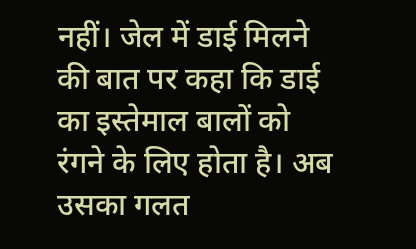नहीं। जेल में डाई मिलने की बात पर कहा कि डाई का इस्तेमाल बालों को रंगने के लिए होता है। अब उसका गलत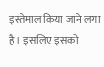इस्तेमाल किया जाने लगा है। इसलिए इसको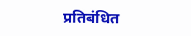प्रतिबंधित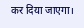कर दिया जाएगा।